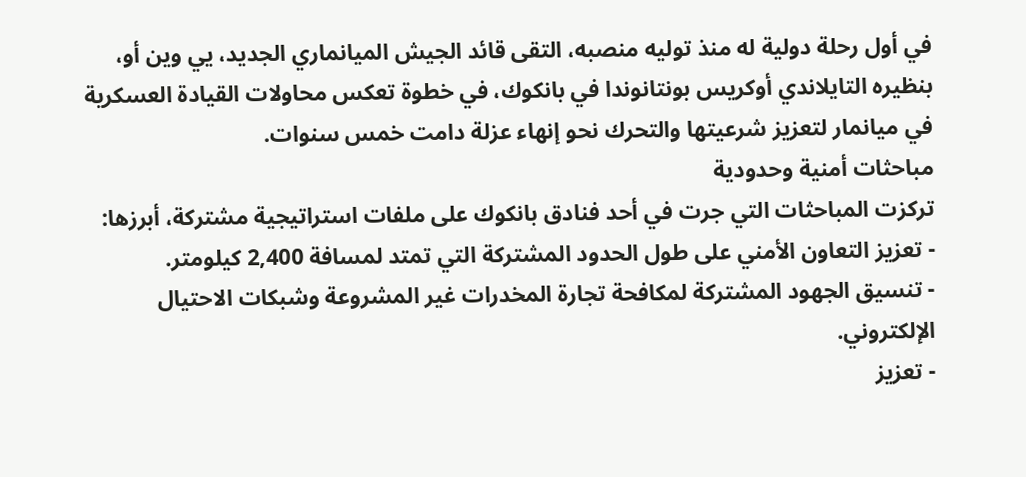في أول رحلة دولية له منذ توليه منصبه، التقى قائد الجيش الميانماري الجديد، يي وين أو، بنظيره التايلاندي أوكريس بونتانوندا في بانكوك، في خطوة تعكس محاولات القيادة العسكرية في ميانمار لتعزيز شرعيتها والتحرك نحو إنهاء عزلة دامت خمس سنوات.
مباحثات أمنية وحدودية
تركزت المباحثات التي جرت في أحد فنادق بانكوك على ملفات استراتيجية مشتركة، أبرزها:
- تعزيز التعاون الأمني على طول الحدود المشتركة التي تمتد لمسافة 2,400 كيلومتر.
- تنسيق الجهود المشتركة لمكافحة تجارة المخدرات غير المشروعة وشبكات الاحتيال الإلكتروني.
- تعزيز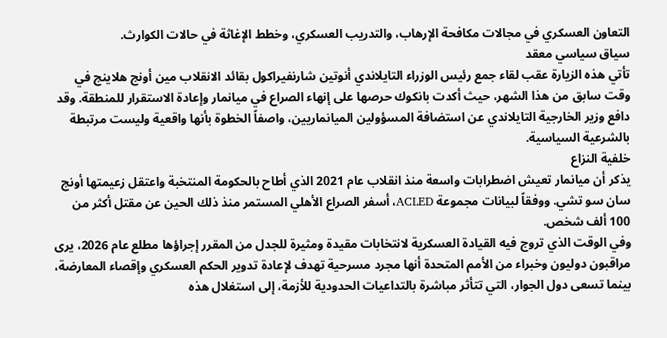التعاون العسكري في مجالات مكافحة الإرهاب، والتدريب العسكري، وخطط الإغاثة في حالات الكوارث.
سياق سياسي معقد
تأتي هذه الزيارة عقب لقاء جمع رئيس الوزراء التايلاندي أنوتين شارنفيراكول بقائد الانقلاب مين أونج هلاينج في وقت سابق من هذا الشهر، حيث أكدت بانكوك حرصها على إنهاء الصراع في ميانمار وإعادة الاستقرار للمنطقة. وقد دافع وزير الخارجية التايلاندي عن استضافة المسؤولين الميانماريين، واصفاً الخطوة بأنها واقعية وليست مرتبطة بالشرعية السياسية.
خلفية النزاع
يذكر أن ميانمار تعيش اضطرابات واسعة منذ انقلاب عام 2021 الذي أطاح بالحكومة المنتخبة واعتقل زعيمتها أونج سان سو تشي. ووفقاً لبيانات مجموعة ACLED، أسفر الصراع الأهلي المستمر منذ ذلك الحين عن مقتل أكثر من 100 ألف شخص.
وفي الوقت الذي تروج فيه القيادة العسكرية لانتخابات مقيدة ومثيرة للجدل من المقرر إجراؤها مطلع عام 2026، يرى مراقبون دوليون وخبراء من الأمم المتحدة أنها مجرد مسرحية تهدف لإعادة تدوير الحكم العسكري وإقصاء المعارضة، بينما تسعى دول الجوار، التي تتأثر مباشرة بالتداعيات الحدودية للأزمة، إلى استغلال هذه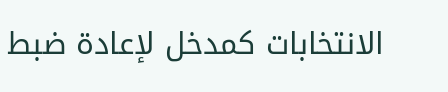الانتخابات كمدخل لإعادة ضبط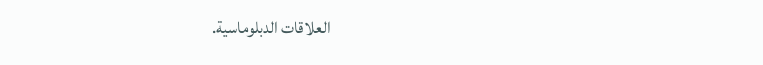العلاقات الدبلوماسية.